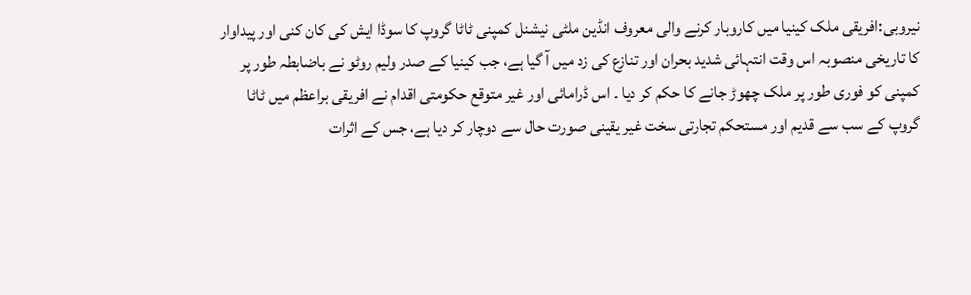نیروبی:افریقی ملک کینیا میں کاروبار کرنے والی معروف انڈین ملٹی نیشنل کمپنی ٹاٹا گروپ کا سوڈا ایش کی کان کنی اور پیداوار کا تاریخی منصوبہ اس وقت انتہائی شدید بحران اور تنازع کی زد میں آ گیا ہے، جب کینیا کے صدر ولیم روٹو نے باضابطہ طور پر کمپنی کو فوری طور پر ملک چھوڑ جانے کا حکم کر دیا ۔ اس ڈرامائی اور غیر متوقع حکومتی اقدام نے افریقی براعظم میں ٹاٹا گروپ کے سب سے قدیم اور مستحکم تجارتی سخت غیر یقینی صورت حال سے دوچار کر دیا ہے، جس کے اثرات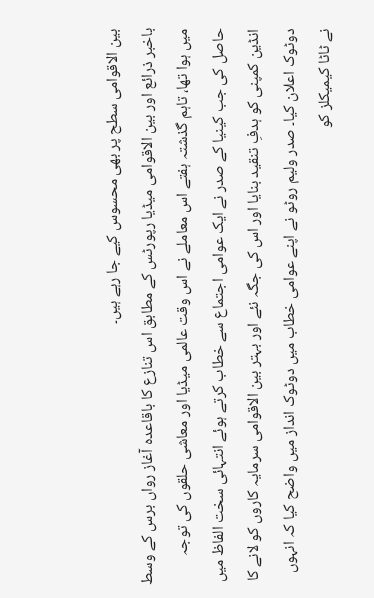بین الاقوامی سطح پر بھی محسوس کیے جا رہے ہیں۔
باخبر ذرائع اور بین الاقوامی میڈیا رپورٹس کے مطابق اس تنازع کا باقاعدہ آغاز رواں برس کے وسط میں ہوا تھا، تاہم گذشتہ ہفتے اس معاملے نے اس وقت عالمی میڈیا اور معاشی حلقوں کی توجہ حاصل کی جب کینیا کے صدر نے ایک عوامی اجتماع سے خطاب کرتے ہوئے انتہائی سخت الفاظ میں انڈین کمپنی کو ہدفِ تنقید بنایا اور اس کی جگہ نئے اور بہتر بین الاقوامی سرمایہ کاروں کو لانے کا دوٹوک اعلان کیا۔ صدر ولیم روٹو نے اپنے عوامی خطاب میں دوٹوک انداز میں واضح کیا کہ انہوں نے ٹاٹا کیمیکلز کو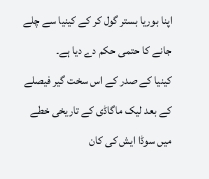اپنا بوریا بستر گول کر کے کینیا سے چلے جانے کا حتمی حکم دے دیا ہے۔
کینیا کے صدر کے اس سخت گیر فیصلے کے بعد لیک ماگاڈی کے تاریخی خطے میں سوڈا ایش کی کان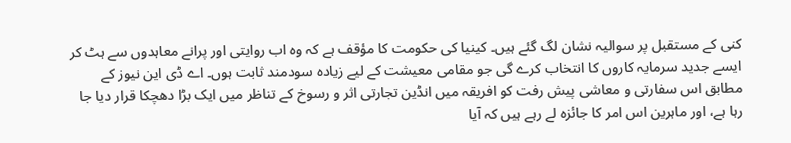کنی کے مستقبل پر سوالیہ نشان لگ گئے ہیں۔ کینیا کی حکومت کا مؤقف ہے کہ وہ اب روایتی اور پرانے معاہدوں سے ہٹ کر ایسے جدید سرمایہ کاروں کا انتخاب کرے گی جو مقامی معیشت کے لیے زیادہ سودمند ثابت ہوں۔ اے ڈی این نیوز کے مطابق اس سفارتی و معاشی پیش رفت کو افریقہ میں انڈین تجارتی اثر و رسوخ کے تناظر میں ایک بڑا دھچکا قرار دیا جا رہا ہے، اور ماہرین اس امر کا جائزہ لے رہے ہیں کہ آیا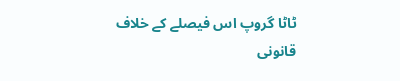ٹاٹا گروپ اس فیصلے کے خلاف قانونی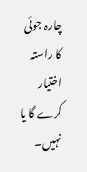چارہ جوئی کا راستہ اختیار کرے گا یا نہیں۔